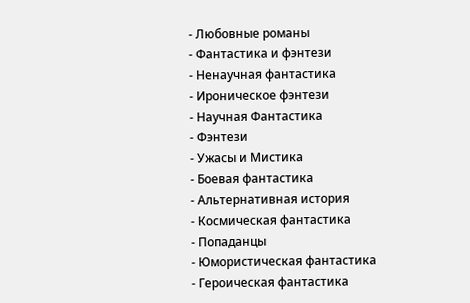- Любовные романы
- Фантастика и фэнтези
- Ненаучная фантастика
- Ироническое фэнтези
- Научная Фантастика
- Фэнтези
- Ужасы и Мистика
- Боевая фантастика
- Альтернативная история
- Космическая фантастика
- Попаданцы
- Юмористическая фантастика
- Героическая фантастика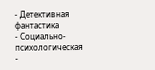- Детективная фантастика
- Социально-психологическая
-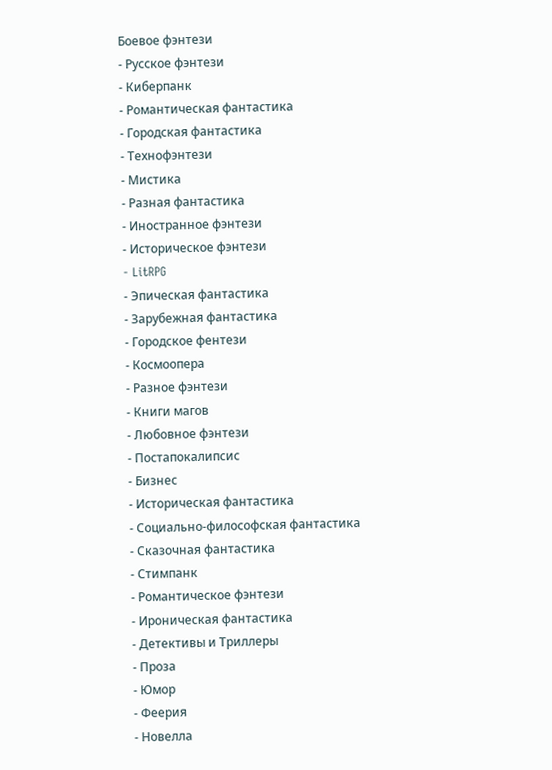Боевое фэнтези
- Русское фэнтези
- Киберпанк
- Романтическая фантастика
- Городская фантастика
- Технофэнтези
- Мистика
- Разная фантастика
- Иностранное фэнтези
- Историческое фэнтези
- LitRPG
- Эпическая фантастика
- Зарубежная фантастика
- Городское фентези
- Космоопера
- Разное фэнтези
- Книги магов
- Любовное фэнтези
- Постапокалипсис
- Бизнес
- Историческая фантастика
- Социально-философская фантастика
- Сказочная фантастика
- Стимпанк
- Романтическое фэнтези
- Ироническая фантастика
- Детективы и Триллеры
- Проза
- Юмор
- Феерия
- Новелла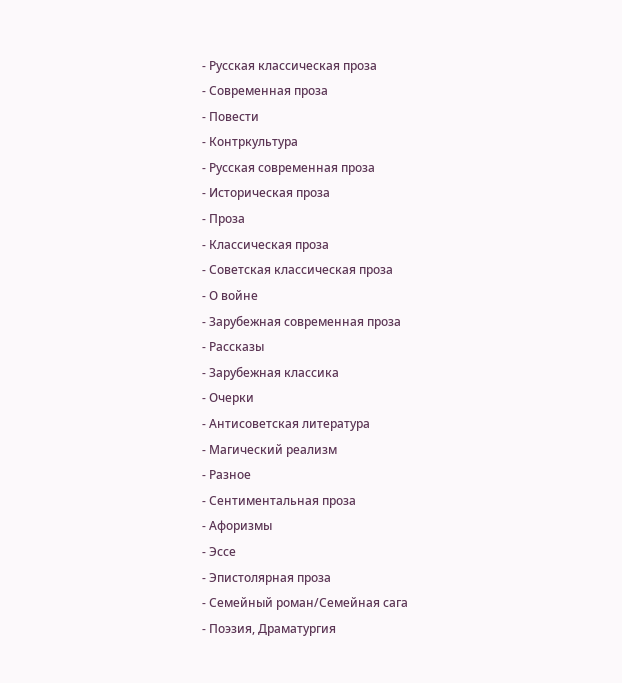- Русская классическая проза
- Современная проза
- Повести
- Контркультура
- Русская современная проза
- Историческая проза
- Проза
- Классическая проза
- Советская классическая проза
- О войне
- Зарубежная современная проза
- Рассказы
- Зарубежная классика
- Очерки
- Антисоветская литература
- Магический реализм
- Разное
- Сентиментальная проза
- Афоризмы
- Эссе
- Эпистолярная проза
- Семейный роман/Семейная сага
- Поэзия, Драматургия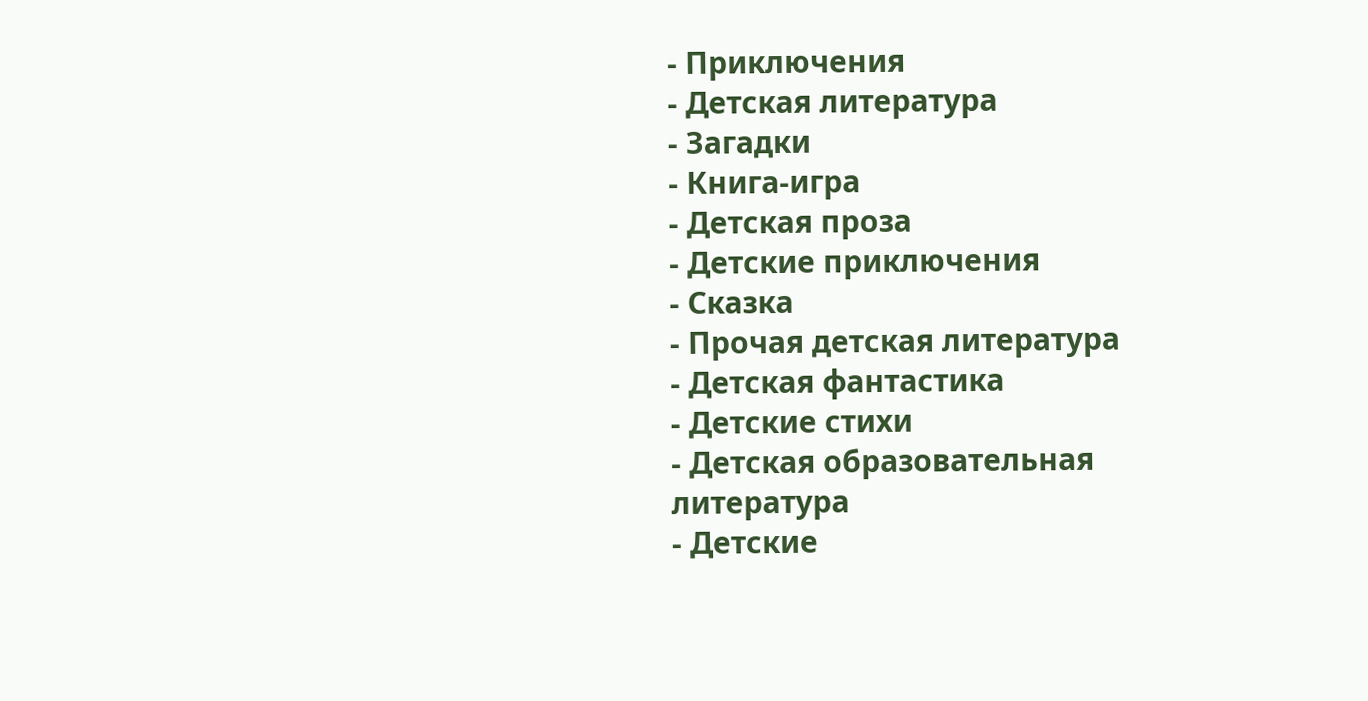- Приключения
- Детская литература
- Загадки
- Книга-игра
- Детская проза
- Детские приключения
- Сказка
- Прочая детская литература
- Детская фантастика
- Детские стихи
- Детская образовательная литература
- Детские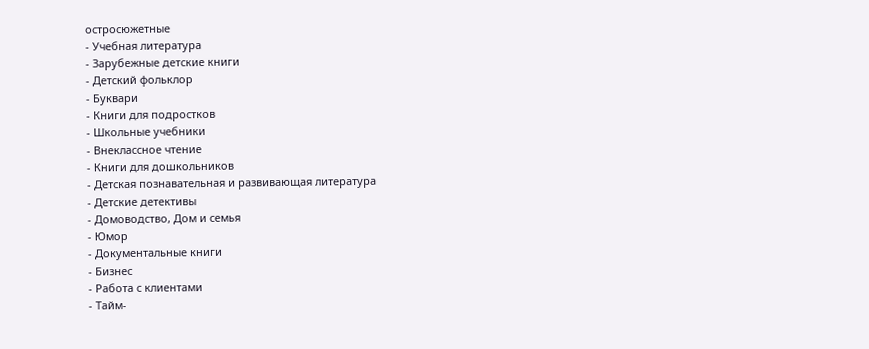остросюжетные
- Учебная литература
- Зарубежные детские книги
- Детский фольклор
- Буквари
- Книги для подростков
- Школьные учебники
- Внеклассное чтение
- Книги для дошкольников
- Детская познавательная и развивающая литература
- Детские детективы
- Домоводство, Дом и семья
- Юмор
- Документальные книги
- Бизнес
- Работа с клиентами
- Тайм-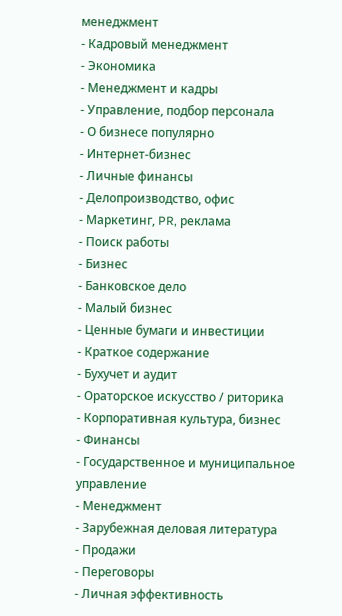менеджмент
- Кадровый менеджмент
- Экономика
- Менеджмент и кадры
- Управление, подбор персонала
- О бизнесе популярно
- Интернет-бизнес
- Личные финансы
- Делопроизводство, офис
- Маркетинг, PR, реклама
- Поиск работы
- Бизнес
- Банковское дело
- Малый бизнес
- Ценные бумаги и инвестиции
- Краткое содержание
- Бухучет и аудит
- Ораторское искусство / риторика
- Корпоративная культура, бизнес
- Финансы
- Государственное и муниципальное управление
- Менеджмент
- Зарубежная деловая литература
- Продажи
- Переговоры
- Личная эффективность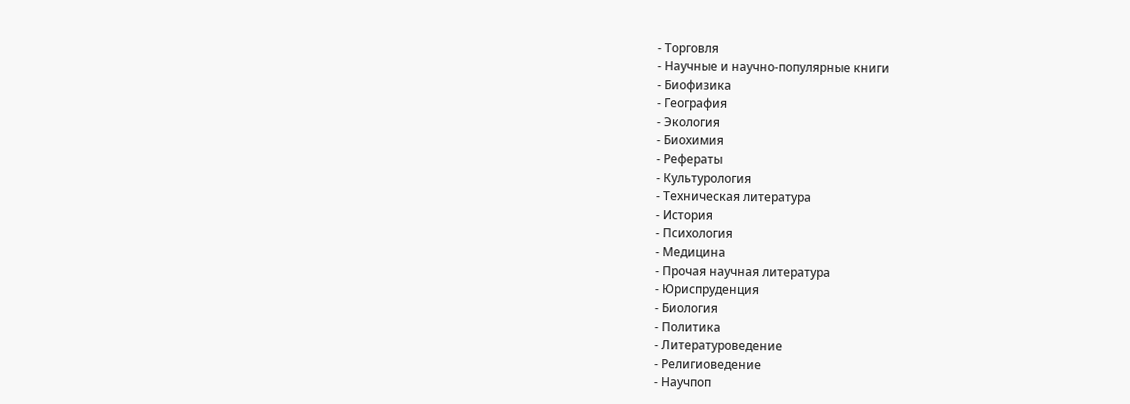- Торговля
- Научные и научно-популярные книги
- Биофизика
- География
- Экология
- Биохимия
- Рефераты
- Культурология
- Техническая литература
- История
- Психология
- Медицина
- Прочая научная литература
- Юриспруденция
- Биология
- Политика
- Литературоведение
- Религиоведение
- Научпоп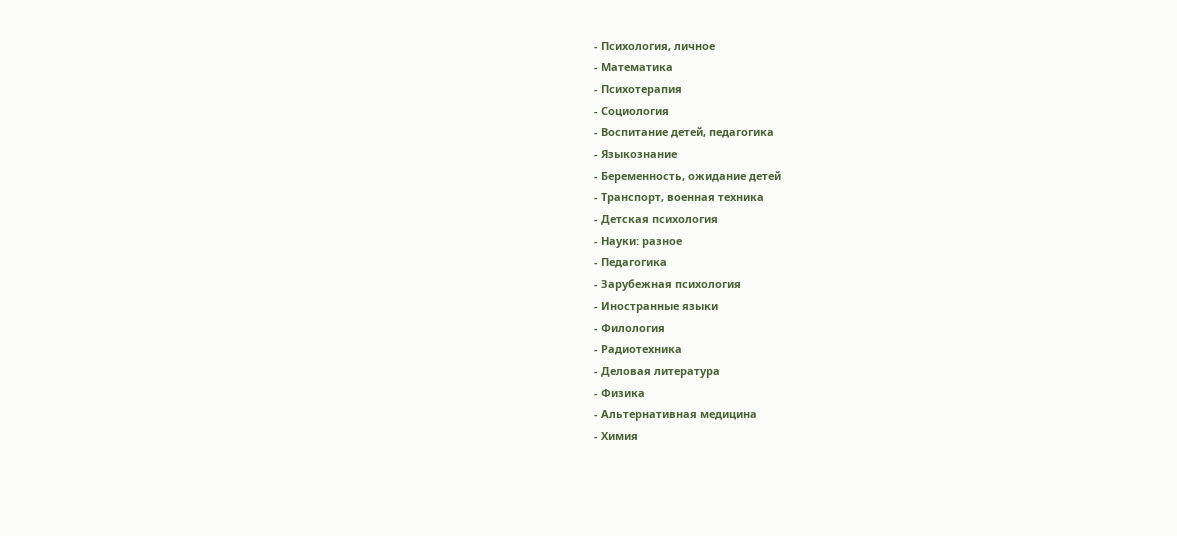- Психология, личное
- Математика
- Психотерапия
- Социология
- Воспитание детей, педагогика
- Языкознание
- Беременность, ожидание детей
- Транспорт, военная техника
- Детская психология
- Науки: разное
- Педагогика
- Зарубежная психология
- Иностранные языки
- Филология
- Радиотехника
- Деловая литература
- Физика
- Альтернативная медицина
- Химия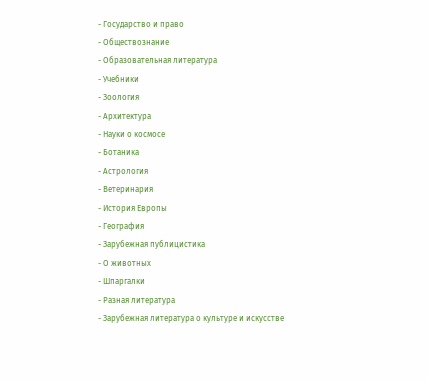- Государство и право
- Обществознание
- Образовательная литература
- Учебники
- Зоология
- Архитектура
- Науки о космосе
- Ботаника
- Астрология
- Ветеринария
- История Европы
- География
- Зарубежная публицистика
- О животных
- Шпаргалки
- Разная литература
- Зарубежная литература о культуре и искусстве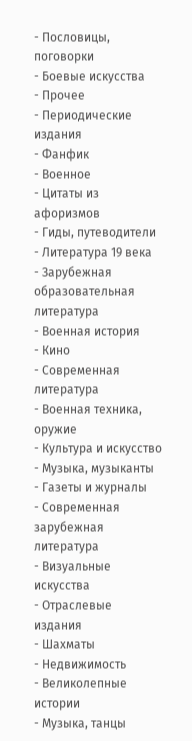- Пословицы, поговорки
- Боевые искусства
- Прочее
- Периодические издания
- Фанфик
- Военное
- Цитаты из афоризмов
- Гиды, путеводители
- Литература 19 века
- Зарубежная образовательная литература
- Военная история
- Кино
- Современная литература
- Военная техника, оружие
- Культура и искусство
- Музыка, музыканты
- Газеты и журналы
- Современная зарубежная литература
- Визуальные искусства
- Отраслевые издания
- Шахматы
- Недвижимость
- Великолепные истории
- Музыка, танцы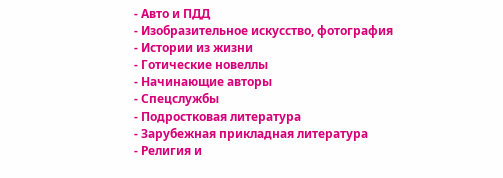- Авто и ПДД
- Изобразительное искусство, фотография
- Истории из жизни
- Готические новеллы
- Начинающие авторы
- Спецслужбы
- Подростковая литература
- Зарубежная прикладная литература
- Религия и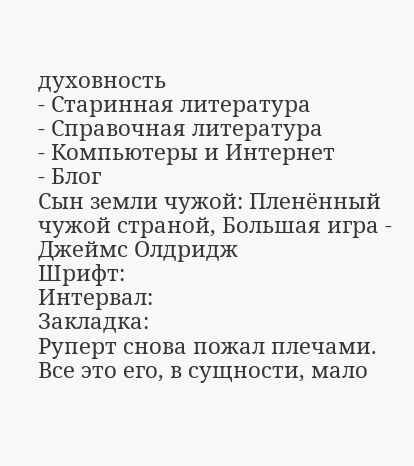духовность
- Старинная литература
- Справочная литература
- Компьютеры и Интернет
- Блог
Сын земли чужой: Пленённый чужой страной, Большая игра - Джеймс Олдридж
Шрифт:
Интервал:
Закладка:
Руперт снова пожал плечами. Все это его, в сущности, мало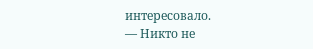интересовало.
— Никто не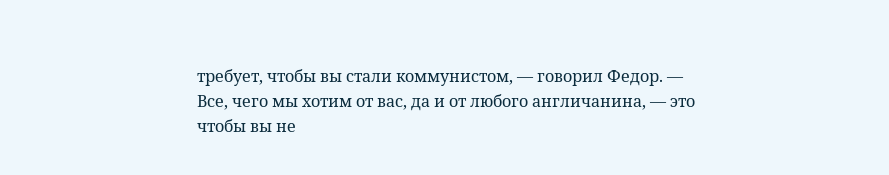требует, чтобы вы стали коммунистом, — говорил Федор. — Все, чего мы хотим от вас, да и от любого англичанина, — это чтобы вы не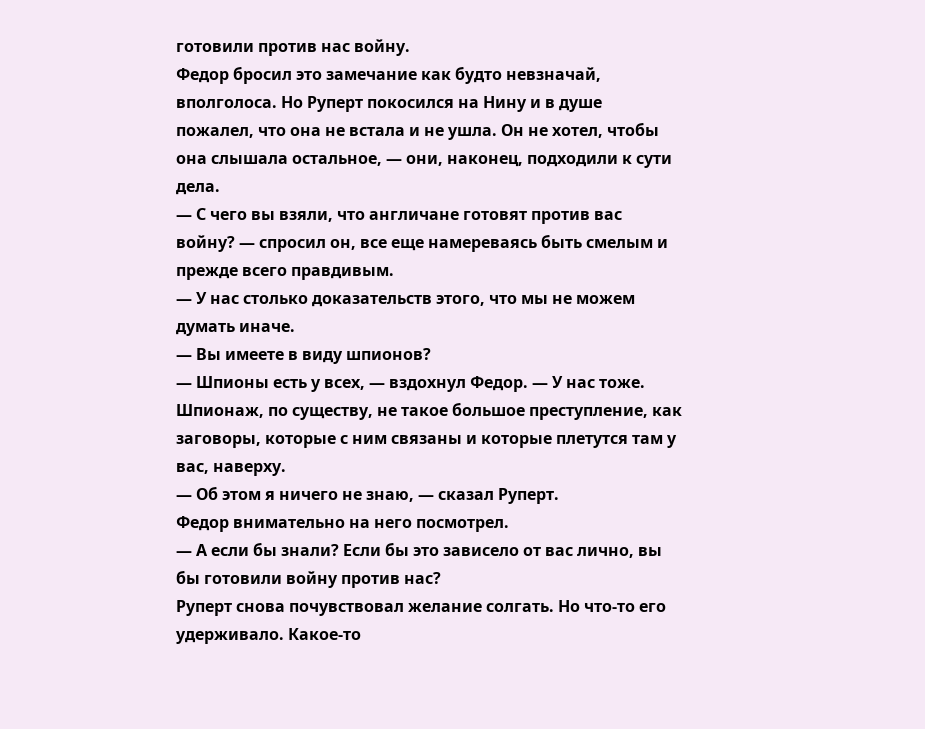готовили против нас войну.
Федор бросил это замечание как будто невзначай, вполголоса. Но Руперт покосился на Нину и в душе пожалел, что она не встала и не ушла. Он не хотел, чтобы она слышала остальное, — они, наконец, подходили к сути дела.
— С чего вы взяли, что англичане готовят против вас войну? — спросил он, все еще намереваясь быть смелым и прежде всего правдивым.
— У нас столько доказательств этого, что мы не можем думать иначе.
— Вы имеете в виду шпионов?
— Шпионы есть у всех, — вздохнул Федор. — У нас тоже. Шпионаж, по существу, не такое большое преступление, как заговоры, которые с ним связаны и которые плетутся там у вас, наверху.
— Об этом я ничего не знаю, — сказал Руперт.
Федор внимательно на него посмотрел.
— А если бы знали? Если бы это зависело от вас лично, вы бы готовили войну против нас?
Руперт снова почувствовал желание солгать. Но что-то его удерживало. Какое-то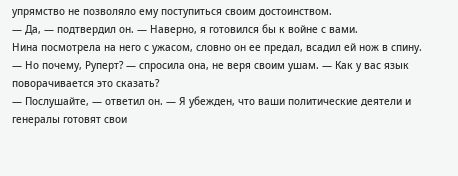упрямство не позволяло ему поступиться своим достоинством.
— Да, — подтвердил он. — Наверно, я готовился бы к войне с вами.
Нина посмотрела на него с ужасом, словно он ее предал, всадил ей нож в спину.
— Но почему, Руперт? — спросила она, не веря своим ушам. — Как у вас язык поворачивается это сказать?
— Послушайте, — ответил он. — Я убежден, что ваши политические деятели и генералы готовят свои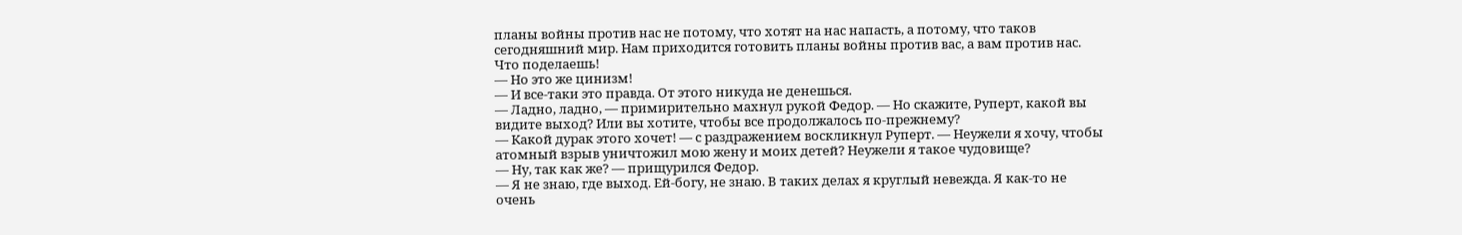планы войны против нас не потому, что хотят на нас напасть, а потому, что таков сегодняшний мир. Нам приходится готовить планы войны против вас, а вам против нас. Что поделаешь!
— Но это же цинизм!
— И все-таки это правда. От этого никуда не денешься.
— Ладно, ладно, — примирительно махнул рукой Федор. — Но скажите, Руперт, какой вы видите выход? Или вы хотите, чтобы все продолжалось по-прежнему?
— Какой дурак этого хочет! — с раздражением воскликнул Руперт. — Неужели я хочу, чтобы атомный взрыв уничтожил мою жену и моих детей? Неужели я такое чудовище?
— Ну, так как же? — прищурился Федор.
— Я не знаю, где выход. Ей-богу, не знаю. В таких делах я круглый невежда. Я как-то не очень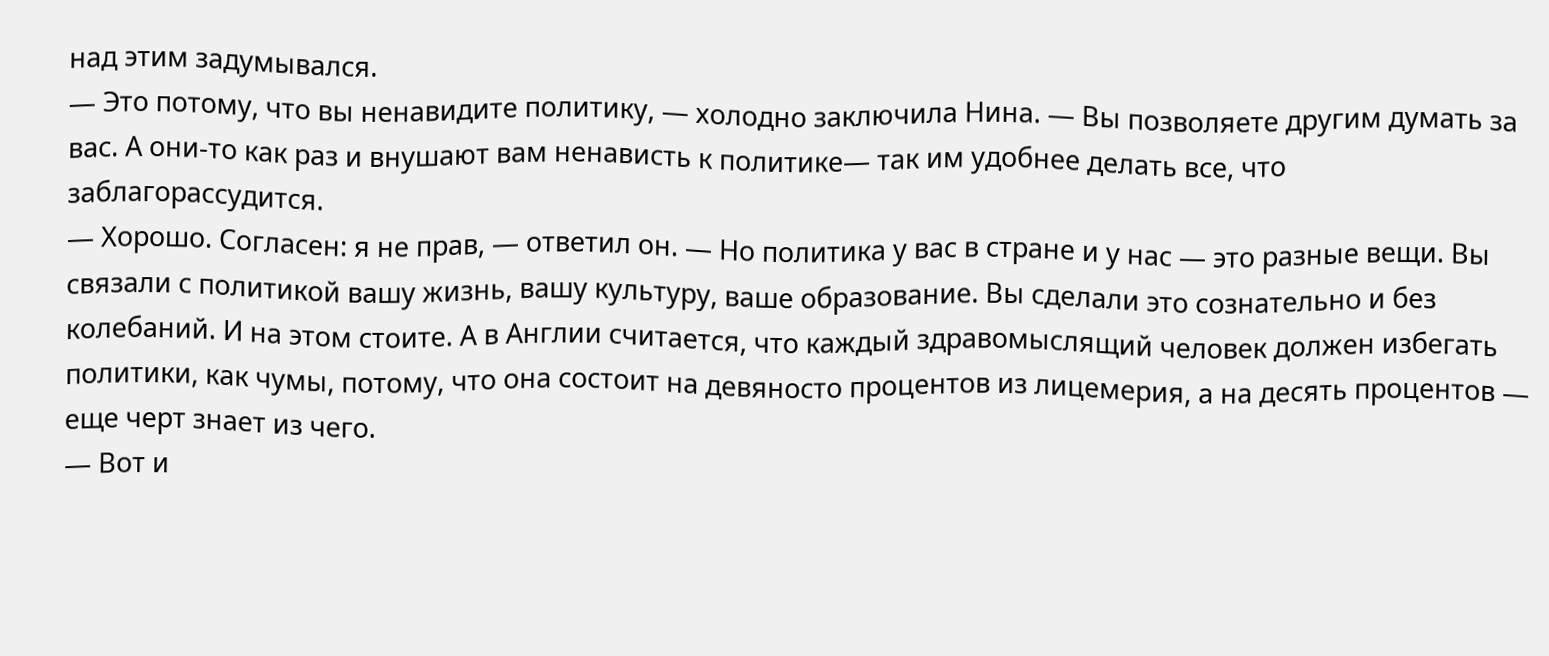над этим задумывался.
— Это потому, что вы ненавидите политику, — холодно заключила Нина. — Вы позволяете другим думать за вас. А они-то как раз и внушают вам ненависть к политике— так им удобнее делать все, что заблагорассудится.
— Хорошо. Согласен: я не прав, — ответил он. — Но политика у вас в стране и у нас — это разные вещи. Вы связали с политикой вашу жизнь, вашу культуру, ваше образование. Вы сделали это сознательно и без колебаний. И на этом стоите. А в Англии считается, что каждый здравомыслящий человек должен избегать политики, как чумы, потому, что она состоит на девяносто процентов из лицемерия, а на десять процентов — еще черт знает из чего.
— Вот и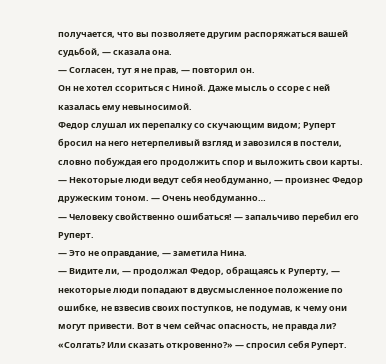получается, что вы позволяете другим распоряжаться вашей судьбой, — сказала она.
— Согласен, тут я не прав, — повторил он.
Он не хотел ссориться с Ниной. Даже мысль о ссоре с ней казалась ему невыносимой.
Федор слушал их перепалку со скучающим видом; Руперт бросил на него нетерпеливый взгляд и завозился в постели, словно побуждая его продолжить спор и выложить свои карты.
— Некоторые люди ведут себя необдуманно, — произнес Федор дружеским тоном. — Очень необдуманно…
— Человеку свойственно ошибаться! — запальчиво перебил его Руперт.
— Это не оправдание, — заметила Нина.
— Видите ли, — продолжал Федор, обращаясь к Руперту, — некоторые люди попадают в двусмысленное положение по ошибке, не взвесив своих поступков, не подумав, к чему они могут привести. Вот в чем сейчас опасность, не правда ли?
«Солгать? Или сказать откровенно?» — спросил себя Руперт.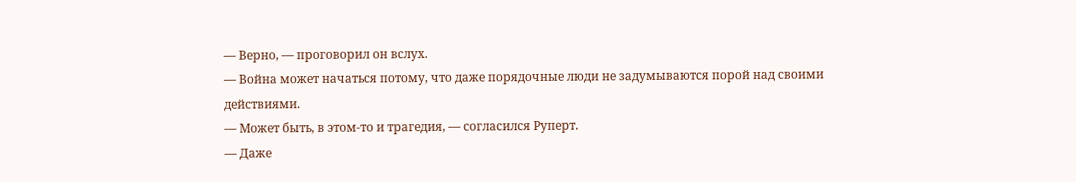— Верно, — проговорил он вслух.
— Война может начаться потому, что даже порядочные люди не задумываются порой над своими действиями.
— Может быть, в этом-то и трагедия, — согласился Руперт.
— Даже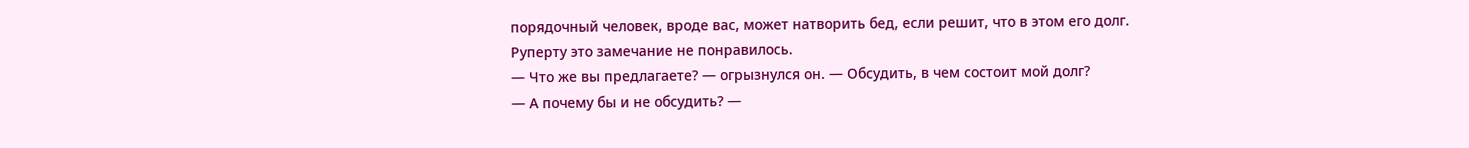порядочный человек, вроде вас, может натворить бед, если решит, что в этом его долг.
Руперту это замечание не понравилось.
— Что же вы предлагаете? — огрызнулся он. — Обсудить, в чем состоит мой долг?
— А почему бы и не обсудить? —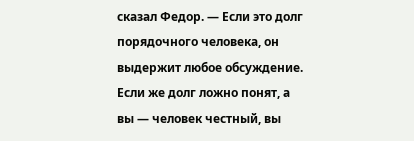сказал Федор. — Если это долг порядочного человека, он выдержит любое обсуждение. Если же долг ложно понят, а вы — человек честный, вы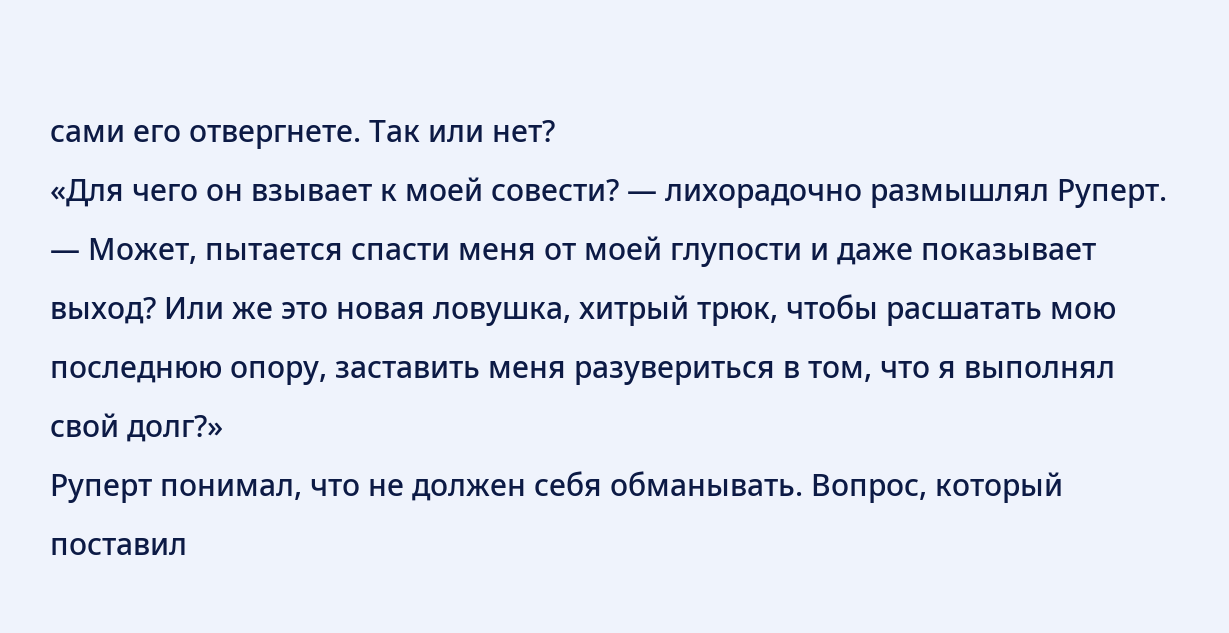сами его отвергнете. Так или нет?
«Для чего он взывает к моей совести? — лихорадочно размышлял Руперт. — Может, пытается спасти меня от моей глупости и даже показывает выход? Или же это новая ловушка, хитрый трюк, чтобы расшатать мою последнюю опору, заставить меня разувериться в том, что я выполнял свой долг?»
Руперт понимал, что не должен себя обманывать. Вопрос, который поставил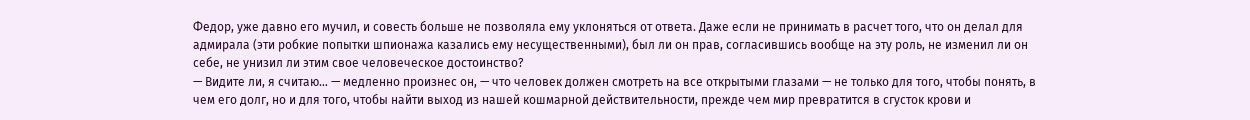Федор, уже давно его мучил, и совесть больше не позволяла ему уклоняться от ответа. Даже если не принимать в расчет того, что он делал для адмирала (эти робкие попытки шпионажа казались ему несущественными), был ли он прав, согласившись вообще на эту роль, не изменил ли он себе, не унизил ли этим свое человеческое достоинство?
— Видите ли, я считаю… — медленно произнес он, — что человек должен смотреть на все открытыми глазами — не только для того, чтобы понять, в чем его долг, но и для того, чтобы найти выход из нашей кошмарной действительности, прежде чем мир превратится в сгусток крови и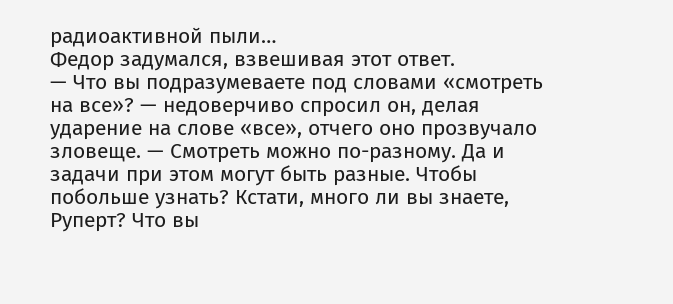радиоактивной пыли…
Федор задумался, взвешивая этот ответ.
— Что вы подразумеваете под словами «смотреть на все»? — недоверчиво спросил он, делая ударение на слове «все», отчего оно прозвучало зловеще. — Смотреть можно по-разному. Да и задачи при этом могут быть разные. Чтобы побольше узнать? Кстати, много ли вы знаете, Руперт? Что вы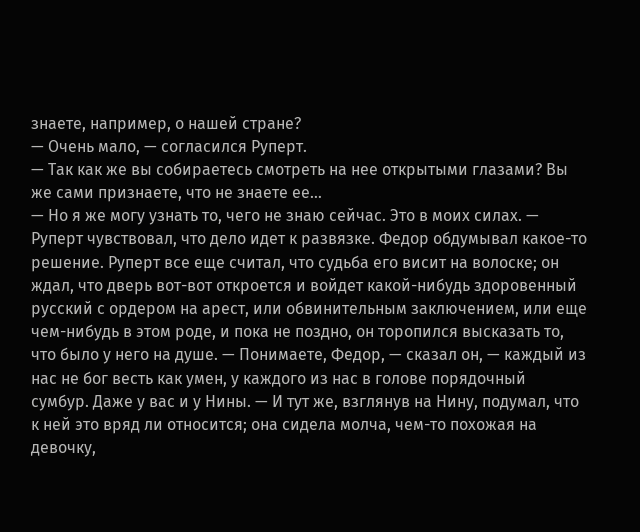знаете, например, о нашей стране?
— Очень мало, — согласился Руперт.
— Так как же вы собираетесь смотреть на нее открытыми глазами? Вы же сами признаете, что не знаете ее…
— Но я же могу узнать то, чего не знаю сейчас. Это в моих силах. — Руперт чувствовал, что дело идет к развязке. Федор обдумывал какое-то решение. Руперт все еще считал, что судьба его висит на волоске; он ждал, что дверь вот-вот откроется и войдет какой-нибудь здоровенный русский с ордером на арест, или обвинительным заключением, или еще чем-нибудь в этом роде, и пока не поздно, он торопился высказать то, что было у него на душе. — Понимаете, Федор, — сказал он, — каждый из нас не бог весть как умен, у каждого из нас в голове порядочный сумбур. Даже у вас и у Нины. — И тут же, взглянув на Нину, подумал, что к ней это вряд ли относится; она сидела молча, чем-то похожая на девочку,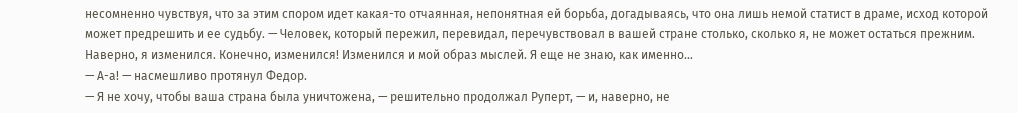несомненно чувствуя, что за этим спором идет какая-то отчаянная, непонятная ей борьба, догадываясь, что она лишь немой статист в драме, исход которой может предрешить и ее судьбу. — Человек, который пережил, перевидал, перечувствовал в вашей стране столько, сколько я, не может остаться прежним. Наверно, я изменился. Конечно, изменился! Изменился и мой образ мыслей. Я еще не знаю, как именно…
— А-а! — насмешливо протянул Федор.
— Я не хочу, чтобы ваша страна была уничтожена, — решительно продолжал Руперт, — и, наверно, не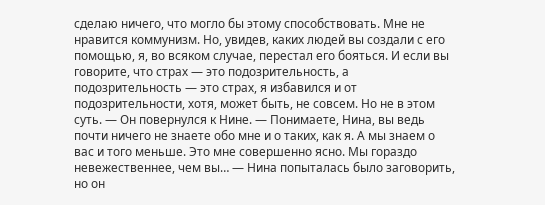сделаю ничего, что могло бы этому способствовать. Мне не нравится коммунизм. Но, увидев, каких людей вы создали с его помощью, я, во всяком случае, перестал его бояться. И если вы говорите, что страх — это подозрительность, а подозрительность — это страх, я избавился и от подозрительности, хотя, может быть, не совсем. Но не в этом суть. — Он повернулся к Нине. — Понимаете, Нина, вы ведь почти ничего не знаете обо мне и о таких, как я. А мы знаем о вас и того меньше. Это мне совершенно ясно. Мы гораздо невежественнее, чем вы… — Нина попыталась было заговорить, но он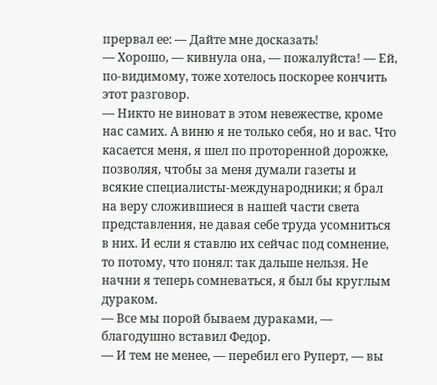прервал ее: — Дайте мне досказать!
— Хорошо, — кивнула она, — пожалуйста! — Ей, по-видимому, тоже хотелось поскорее кончить этот разговор.
— Никто не виноват в этом невежестве, кроме нас самих. А виню я не только себя, но и вас. Что касается меня, я шел по проторенной дорожке, позволяя, чтобы за меня думали газеты и всякие специалисты-международники; я брал на веру сложившиеся в нашей части света представления, не давая себе труда усомниться в них. И если я ставлю их сейчас под сомнение, то потому, что понял: так дальше нельзя. Не начни я теперь сомневаться, я был бы круглым дураком.
— Все мы порой бываем дураками, — благодушно вставил Федор.
— И тем не менее, — перебил его Руперт, — вы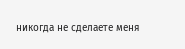никогда не сделаете меня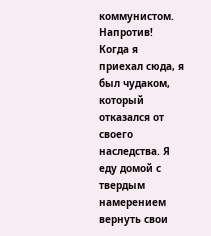коммунистом. Напротив! Когда я приехал сюда, я был чудаком, который отказался от своего наследства. Я еду домой с твердым намерением вернуть свои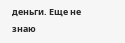деньги. Еще не знаю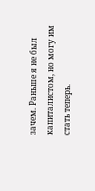зачем. Раньше я не был капиталистом, но могу им стать теперь.